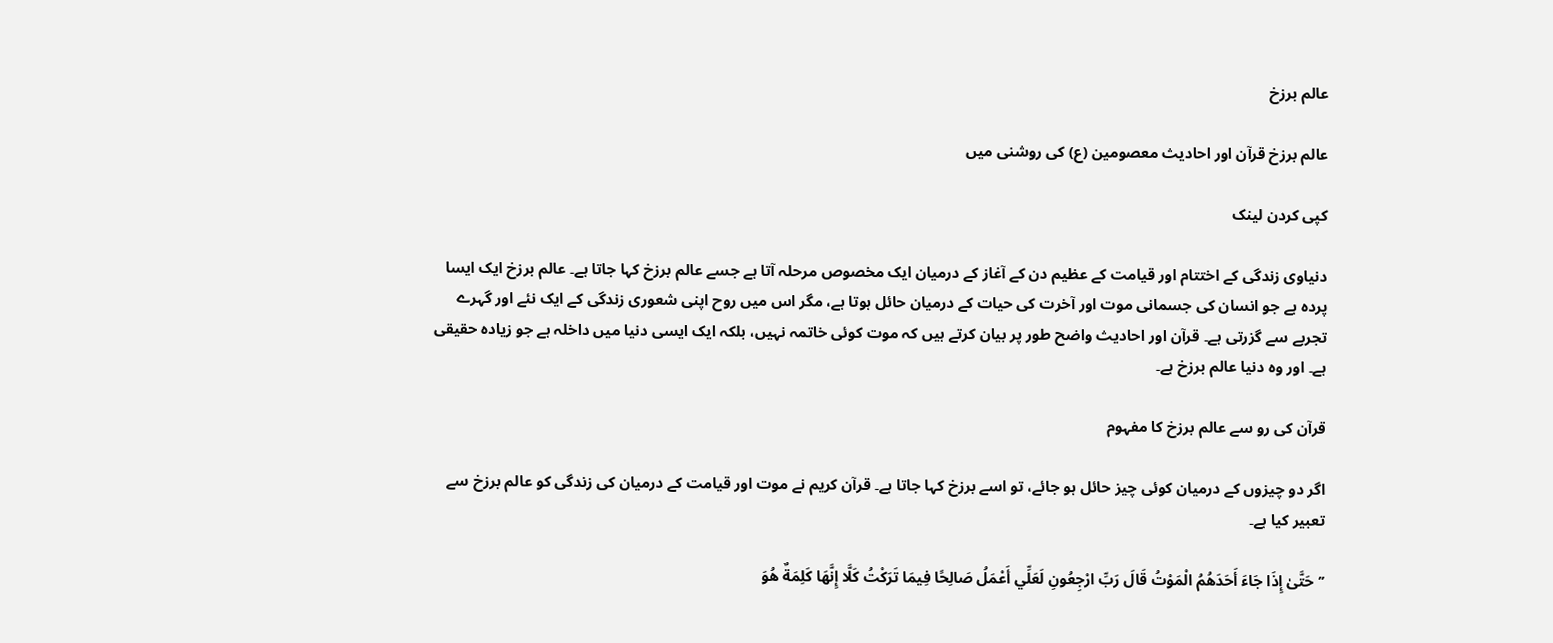عالم برزخ

عالم برزخ قرآن اور احادیث معصومین (ع) کی روشنی میں

کپی کردن لینک

دنیاوی زندگی کے اختتام اور قیامت کے عظیم دن کے آغاز کے درمیان ایک مخصوص مرحلہ آتا ہے جسے عالم برزخ کہا جاتا ہے۔ عالم برزخ ایک ایسا پردہ ہے جو انسان کی جسمانی موت اور آخرت کی حیات کے درمیان حائل ہوتا ہے، مگر اس میں روح اپنی شعوری زندگی کے ایک نئے اور گہرے تجربے سے گزرتی ہے۔ قرآن اور احادیث واضح طور پر بیان کرتے ہیں کہ موت کوئی خاتمہ نہیں، بلکہ ایک ایسی دنیا میں داخلہ ہے جو زیادہ حقیقی ہے۔ اور وہ دنیا عالم برزخ ہے۔

قرآن کی رو سے عالم برزخ کا مفہوم

اگر دو چیزوں کے درمیان کوئی چیز حائل ہو جائے، تو اسے برزخ کہا جاتا ہے۔ قرآن کریم نے موت اور قیامت کے درمیان کی زندگی کو عالم برزخ سے تعبیر کیا ہے۔

’’حَتَّىٰ إِذَا جَاءَ أَحَدَهُمُ الْمَوْتُ قَالَ رَبِّ ارْجِعُونِ لَعَلِّي أَعْمَلُ صَالِحًا فِيمَا تَرَكْتُ كَلَّا إِنَّهَا كَلِمَةٌ هُوَ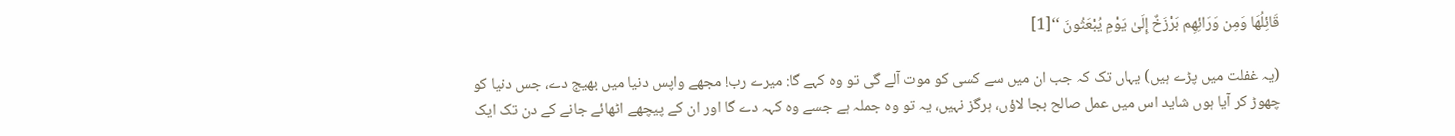قَائِلُهَا وَمِن وَرَائِهِم بَرْزَخٌ إِلَىٰ يَوْمِ يُبْعَثُونَ ‘‘[1]

(یہ غفلت میں پڑے ہیں) یہاں تک کہ جب ان میں سے کسی کو موت آلے گی تو وہ کہے گا: میرے رب! مجھے واپس دنیا میں بھیج دے، جس دنیا کو چھوڑ کر آیا ہوں شاید اس میں عمل صالح بجا لاؤں، ہرگز نہیں، یہ تو وہ جملہ ہے جسے وہ کہہ دے گا اور ان کے پیچھے اٹھائے جانے کے دن تک ایک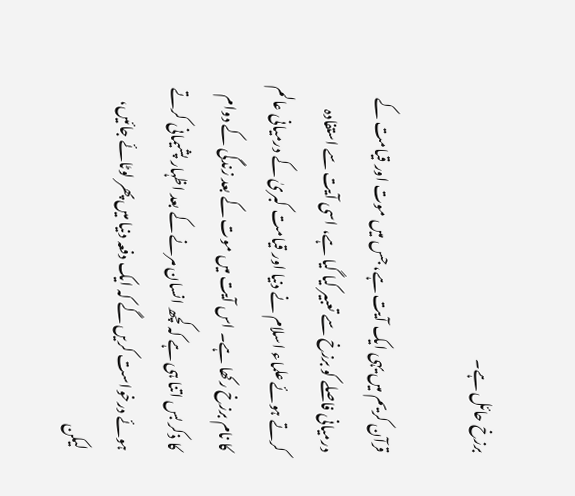برزخ حائل ہے۔

قرآن کریم میں یہی ایک آیت ہے، جس میں موت اور قیامت کے درمیانی فاصلے کو برزخ سے تعبیر کیا گیا ہے، اسی آیت سے استفادہ کرتے ہوئے علماء اسلام نے دنیا اور قیامت کبریٰ کے درمیانی عالم کا نام برزخ رکھا ہے۔ اس آیت میں موت کے بعد زندگی کے دوام کا ذکر بس اتنا ہی ہے کہ کچھ انسان مرنے کے بعد اظہار پشیمانی کرتے ہوئے درخواست کریں گے کہ ایک دفعہ دنیا میں پھر لوٹائے جائیں، لیکن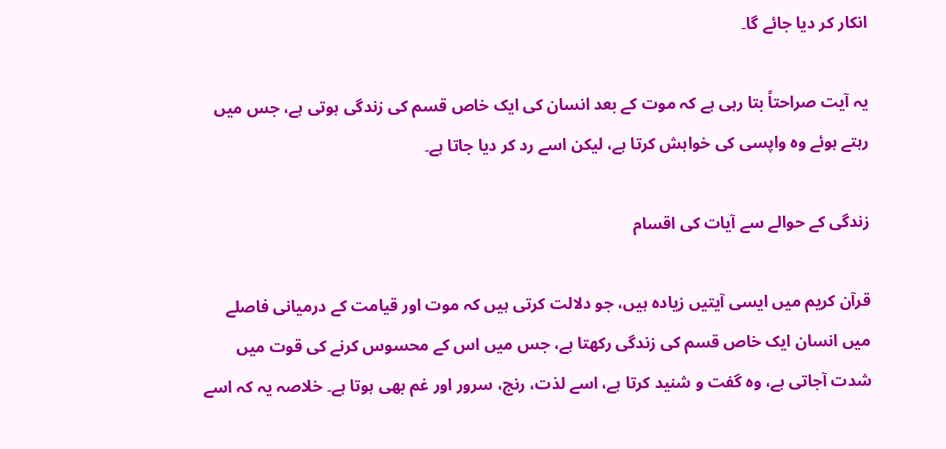انکار کر دیا جائے گا۔

یہ آیت صراحتاً بتا رہی ہے کہ موت کے بعد انسان کی ایک خاص قسم کی زندگی ہوتی ہے، جس میں رہتے ہوئے وہ واپسی کی خواہش کرتا ہے، لیکن اسے رد کر دیا جاتا ہے۔

زندگی کے حوالے سے آیات کی اقسام

قرآن کریم میں ایسی آیتیں زیادہ ہیں، جو دلالت کرتی ہیں کہ موت اور قیامت کے درمیانی فاصلے میں انسان ایک خاص قسم کی زندگی رکھتا ہے، جس میں اس کے محسوس کرنے کی قوت میں شدت آجاتی ہے، وہ گفت و شنید کرتا ہے، اسے لذت، رنج، سرور اور غم بھی ہوتا ہے۔ خلاصہ یہ کہ اسے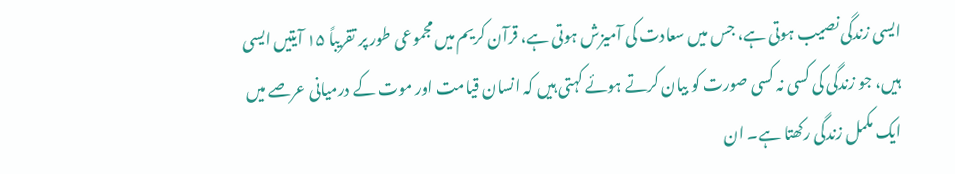ایسی زندگی نصیب ہوتی ہے، جس میں سعادت کی آمیزش ہوتی ہے، قرآن کریم میں مجموعی طور پر تقریباً ۱۵ آیتیں ایسی ہیں، جو زندگی کی کسی نہ کسی صورت کو بیان کرتے ہوئے کہتی ہیں کہ انسان قیامت اور موت کے درمیانی عرصے میں ایک مکمل زندگی رکھتا ہے۔ ان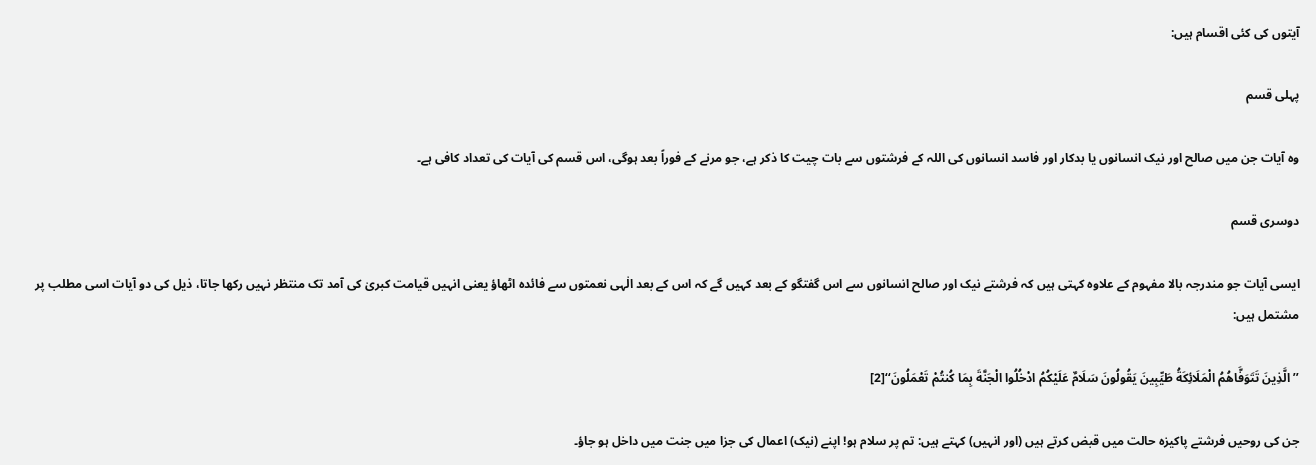آیتوں کی کئی اقسام ہیں:

پہلی قسم

وہ آیات جن میں صالح اور نیک انسانوں یا بدکار اور فاسد انسانوں کی اللہ کے فرشتوں سے بات چیت کا ذکر ہے، جو مرنے کے فوراً بعد ہوگی، اس قسم کی آیات کی تعداد کافی ہے۔

دوسری قسم

ایسی آیات جو مندرجہ بالا مفہوم کے علاوہ کہتی ہیں کہ فرشتے نیک اور صالح انسانوں سے اس گفتگو کے بعد کہیں گے کہ اس کے بعد الٰہی نعمتوں سے فائدہ اٹھاؤ یعنی انہیں قیامت کبریٰ کی آمد تک منتظر نہیں رکھا جاتا، ذیل کی دو آیات اسی مطلب پر مشتمل ہیں:

’’الَّذِينَ تَتَوَفَّاهُمُ الْمَلَائِكَةُ طَيِّبِينَ يَقُولُونَ سَلَامٌ عَلَيْكُمُ ادْخُلُوا الْجَنَّةَ بِمَا كُنتُمْ تَعْمَلُونَ‘‘[2]

جن کی روحیں فرشتے پاکیزہ حالت میں قبض کرتے ہیں (اور انہیں) کہتے ہیں: تم پر سلام ہو! اپنے (نیک) اعمال کی جزا میں جنت میں داخل ہو جاؤ۔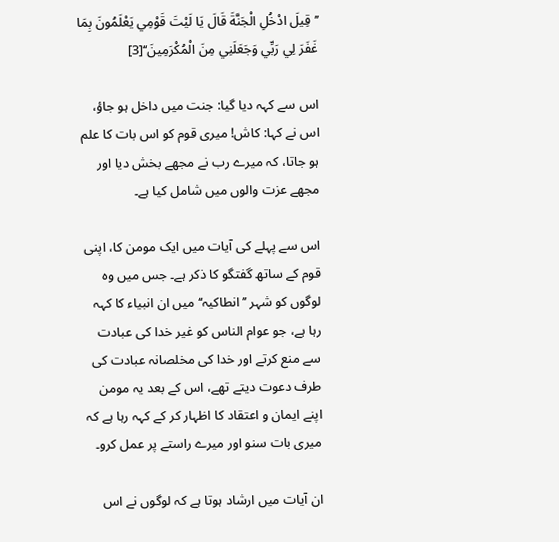’’قِيلَ ادْخُلِ الْجَنَّةَ قَالَ يَا لَيْتَ قَوْمِي يَعْلَمُونَ بِمَا غَفَرَ لِي رَبِّي وَجَعَلَنِي مِنَ الْمُكْرَمِينَ‘‘[3]

اس سے کہہ دیا گیا: جنت میں داخل ہو جاؤ، اس نے کہا: کاش! میری قوم کو اس بات کا علم ہو جاتا، کہ میرے رب نے مجھے بخش دیا اور مجھے عزت والوں میں شامل کیا ہے۔

اس سے پہلے کی آیات میں ایک مومن کا، اپنی قوم کے ساتھ گفتگو کا ذکر ہے۔ جس میں وہ لوگوں کو شہر ’’انطاکیہ‘‘ میں ان انبیاء کا کہہ رہا ہے، جو عوام الناس کو غیر خدا کی عبادت سے منع کرتے اور خدا کی مخلصانہ عبادت کی طرف دعوت دیتے تھے، اس کے بعد یہ مومن اپنے ایمان و اعتقاد کا اظہار کر کے کہہ رہا ہے کہ میری بات سنو اور میرے راستے پر عمل کرو۔

ان آیات میں ارشاد ہوتا ہے کہ لوگوں نے اس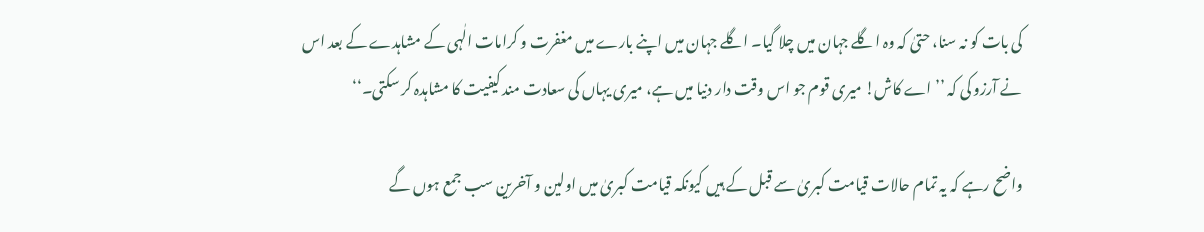کی بات کو نہ سنا، حتیٰ کہ وہ اگلے جہان میں چلا گیا۔ اگلے جہان میں اپنے بارے میں مغفرت و کرامات الٰہی کے مشاہدے کے بعد اس نے آرزو کی کہ ’’اے کاش! میری قوم جو اس وقت دار دنیا میں ہے، میری یہاں کی سعادت مند کیفیت کا مشاہدہ کر سکتی۔‘‘

واضح رہے کہ یہ تمام حالات قیامت کبریٰ سے قبل کے ہیں کیونکہ قیامت کبریٰ میں اولین و آخرین سب جمع ہوں گے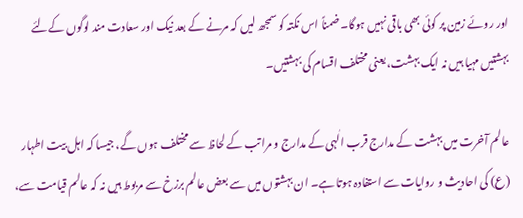اور روئے زمین پر کوئی بھی باقی نہیں ہوگا۔ ضمناً اس نکتہ کو سمجھ لیں کہ مرنے کے بعد نیک اور سعادت مند لوگوں کےلئے بہشتیں مہیا ہیں نہ ایک بہشت، یعنی مختلف اقسام کی بہشتیں۔

عالم آخرت میں بہشت کے مدارج قرب الٰہی کے مدارج و مراتب کے لحاظ سے مختلف ہوں گے، جیسا کہ اہل بیت اطہار (ع) کی احادیث و روایات سے استفادہ ہوتا ہے۔ ان بہشتوں میں سے بعض عالم برزخ سے مربوط ہیں نہ کہ عالم قیامت سے،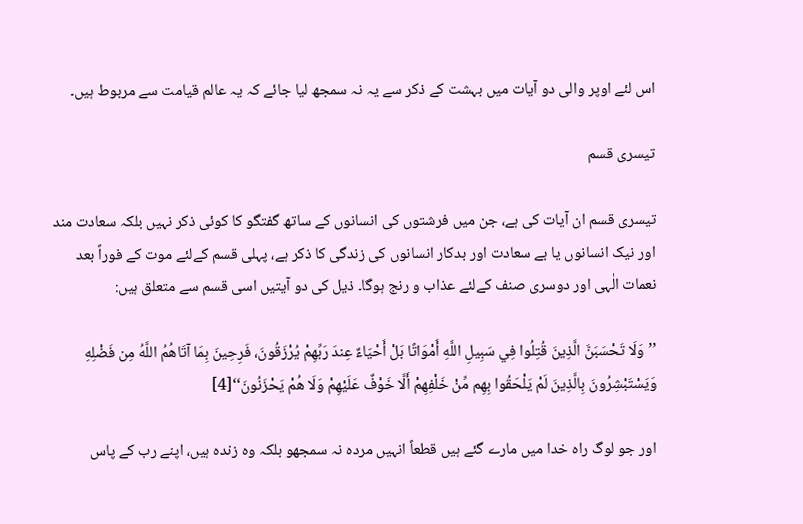اس لئے اوپر والی دو آیات میں بہشت کے ذکر سے یہ نہ سمجھ لیا جائے کہ یہ عالم قیامت سے مربوط ہیں۔

تیسری قسم

تیسری قسم ان آیات کی ہے، جن میں فرشتوں کی انسانوں کے ساتھ گفتگو کا کوئی ذکر نہیں بلکہ سعادت مند اور نیک انسانوں یا بے سعادت اور بدکار انسانوں کی زندگی کا ذکر ہے، پہلی قسم کےلئے موت کے فوراً بعد نعمات الٰہی اور دوسری صنف کےلئے عذاب و رنج ہوگا۔ ذیل کی دو آیتیں اسی قسم سے متعلق ہیں:

’’وَلَا تَحْسَبَنَّ الَّذِينَ قُتِلُوا فِي سَبِيلِ اللَّهِ أَمْوَاتًا بَلْ أَحْيَاءٌ عِندَ رَبِّهِمْ يُرْزَقُونَ، فَرِحِينَ بِمَا آتَاهُمُ اللَّهُ مِن فَضْلِهِ وَيَسْتَبْشِرُونَ بِالَّذِينَ لَمْ يَلْحَقُوا بِهِم مِّنْ خَلْفِهِمْ أَلَّا خَوْفٌ عَلَيْهِمْ وَلَا هُمْ يَحْزَنُونَ‘‘[4]

اور جو لوگ راہ خدا میں مارے گئے ہیں قطعاً انہیں مردہ نہ سمجھو بلکہ وہ زندہ ہیں، اپنے رب کے پاس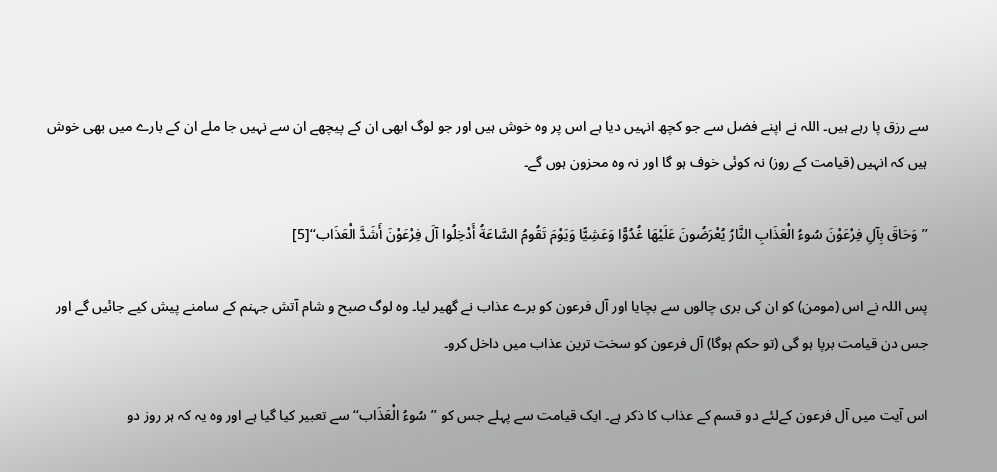سے رزق پا رہے ہیں۔ اللہ نے اپنے فضل سے جو کچھ انہیں دیا ہے اس پر وہ خوش ہیں اور جو لوگ ابھی ان کے پیچھے ان سے نہیں جا ملے ان کے بارے میں بھی خوش ہیں کہ انہیں (قیامت کے روز) نہ کوئی خوف ہو گا اور نہ وہ محزون ہوں گے۔

’’وَحَاقَ بِآلِ فِرْعَوْنَ سُوءُ الْعَذَابِ النَّارُ يُعْرَضُونَ عَلَيْهَا غُدُوًّا وَعَشِيًّا وَيَوْمَ تَقُومُ السَّاعَةُ أَدْخِلُوا آلَ فِرْعَوْنَ أَشَدَّ الْعَذَاب‘‘[5]

پس اللہ نے اس (مومن) کو ان کی بری چالوں سے بچایا اور آل فرعون کو برے عذاب نے گھیر لیا۔ وہ لوگ صبح و شام آتش جہنم کے سامنے پیش کیے جائیں گے اور جس دن قیامت برپا ہو گی (تو حکم ہوگا) آل فرعون کو سخت ترین عذاب میں داخل کرو۔

اس آیت میں آل فرعون کےلئے دو قسم کے عذاب کا ذکر ہے۔ ایک قیامت سے پہلے جس کو ’’سُوءُ الْعَذَاب‘‘ سے تعبیر کیا گیا ہے اور وہ یہ کہ ہر روز دو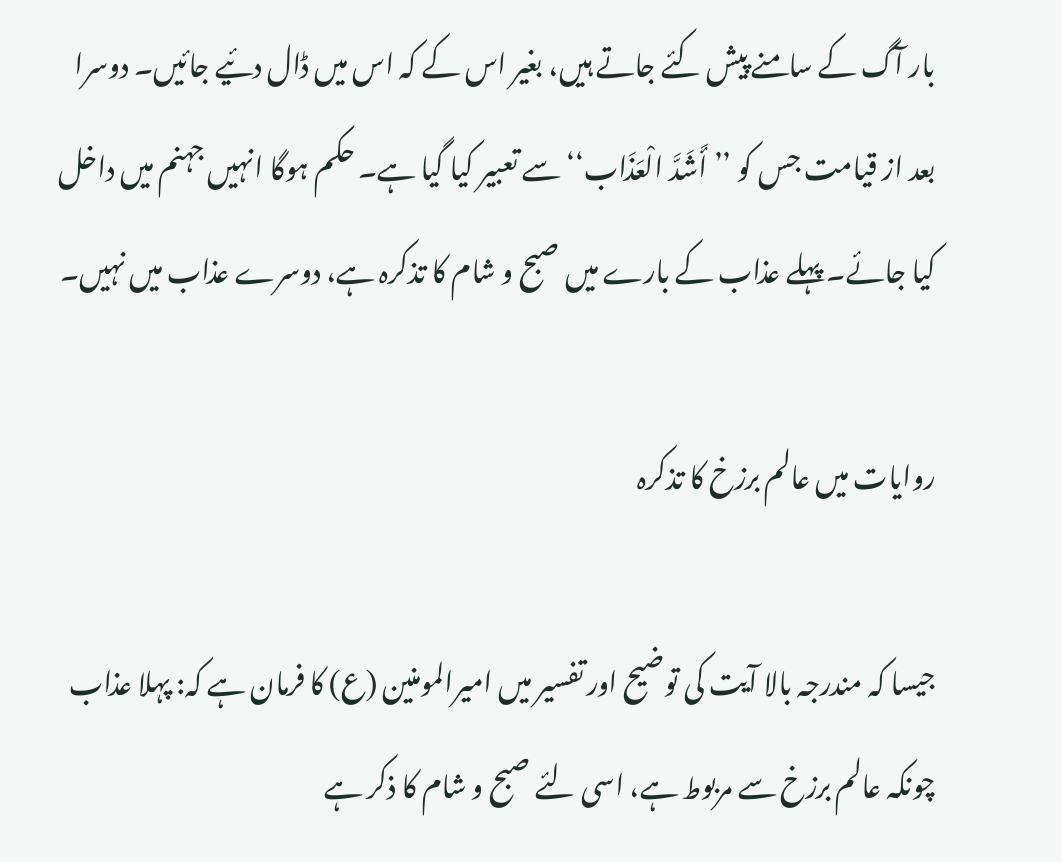بار آگ کے سامنے پیش کئے جاتے ہیں، بغیر اس کے کہ اس میں ڈال دئیے جائیں۔ دوسرا بعد از قیامت جس کو ’’أَشَدَّ الْعَذَاب‘‘ سے تعبیر کیا گیا ہے۔ حکم ہوگا انہیں جہنم میں داخل کیا جائے۔ پہلے عذاب کے بارے میں صبح و شام کا تذکرہ ہے، دوسرے عذاب میں نہیں۔

روایات میں عالم برزخ کا تذکرہ

جیسا کہ مندرجہ بالا آیت کی توضیح اور تفسیر میں امیرالمومنین (ع) کا فرمان ہے کہ: پہلا عذاب چونکہ عالم برزخ سے مربوط ہے، اسی لئے صبح و شام کا ذکر ہے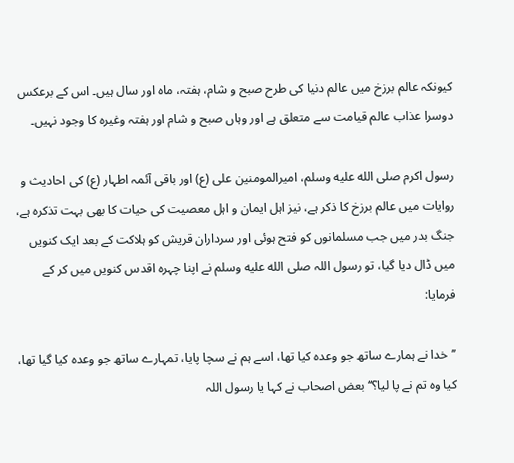کیونکہ عالم برزخ میں عالم دنیا کی طرح صبح و شام، ہفتہ، ماہ اور سال ہیں۔ اس کے برعکس دوسرا عذاب عالم قیامت سے متعلق ہے اور وہاں صبح و شام اور ہفتہ وغیرہ کا وجود نہیں۔

رسول اکرم صلى الله عليه وسلم، امیرالمومنین علی (ع) اور باقی آئمہ اطہار (ع) کی احادیث و روایات میں عالم برزخ کا ذکر ہے، نیز اہل ایمان و اہل معصیت کی حیات کا بھی بہت تذکرہ ہے، جنگ بدر میں جب مسلمانوں کو فتح ہوئی اور سرداران قریش کو ہلاکت کے بعد ایک کنویں میں ڈال دیا گیا، تو رسول اللہ صلى الله عليه وسلم نے اپنا چہرہ اقدس کنویں میں کر کے فرمایا:

’’خدا نے ہمارے ساتھ جو وعدہ کیا تھا، اسے ہم نے سچا پایا، تمہارے ساتھ جو وعدہ کیا گیا تھا، کیا وہ تم نے پا لیا؟‘‘ بعض اصحاب نے کہا یا رسول اللہ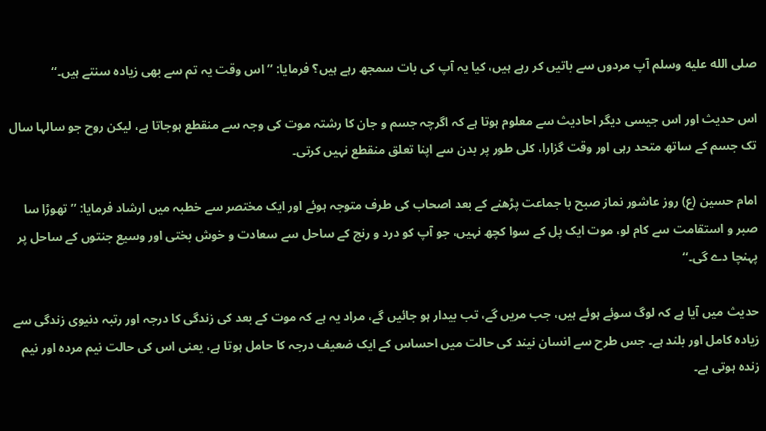صلى الله عليه وسلم آپ مردوں سے باتیں کر رہے ہیں، کیا یہ آپ کی بات سمجھ رہے ہیں؟ فرمایا: ’’اس وقت یہ تم سے بھی زیادہ سنتے ہیں۔‘‘

اس حدیث اور اس جیسی دیگر احادیث سے معلوم ہوتا ہے کہ اگرچہ جسم و جان کا رشتہ موت کی وجہ سے منقطع ہوجاتا ہے، لیکن روح جو سالہا سال تک جسم کے ساتھ متحد رہی اور وقت گزارا، کلی طور پر بدن سے اپنا تعلق منقطع نہیں کرتی۔

امام حسین (ع) روز عاشور نماز صبح با جماعت پڑھنے کے بعد اصحاب کی طرف متوجہ ہوئے اور ایک مختصر سے خطبہ میں ارشاد فرمایا: ’’تھوڑا سا صبر و استقامت سے کام لو، موت ایک پل کے سوا کچھ نہیں، جو آپ کو درد و رنج کے ساحل سے سعادت و خوش بختی اور وسیع جنتوں کے ساحل پر پہنچا دے گی۔‘‘

حدیث میں آیا ہے کہ لوگ سوئے ہوئے ہیں، جب مریں گے، تب بیدار ہو جائیں گے، مراد یہ ہے کہ موت کے بعد کی زندگی کا درجہ اور رتبہ دنیوی زندگی سے زیادہ کامل اور بلند ہے۔ جس طرح سے انسان نیند کی حالت میں احساس کے ایک ضعیف درجہ کا حامل ہوتا ہے، یعنی اس کی حالت نیم مردہ اور نیم زندہ ہوتی ہے۔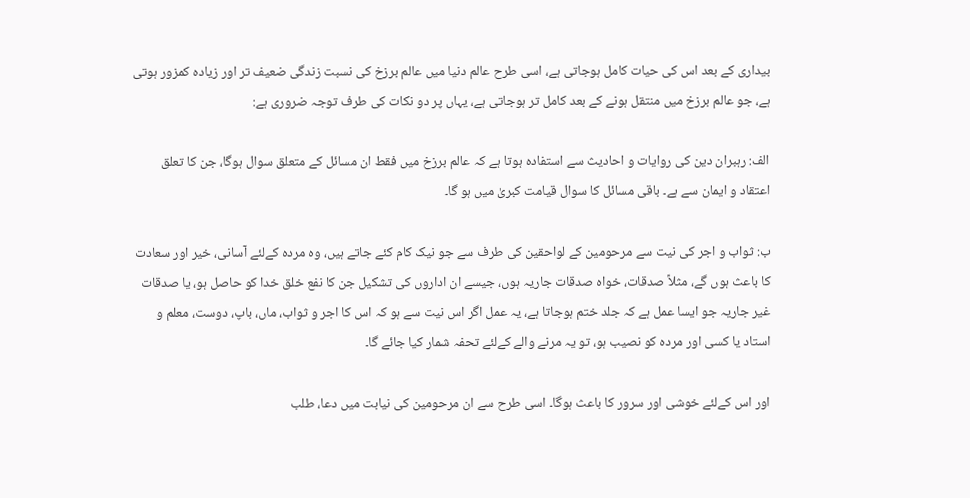بیداری کے بعد اس کی حیات کامل ہوجاتی ہے، اسی طرح عالم دنیا میں عالم برزخ کی نسبت زندگی ضعیف تر اور زیادہ کمزور ہوتی ہے، جو عالم برزخ میں منتقل ہونے کے بعد کامل تر ہوجاتی ہے، یہاں پر دو نکات کی طرف توجہ ضروری ہے:

الف: رہبران دین کی روایات و احادیث سے استفادہ ہوتا ہے کہ عالم برزخ میں فقط ان مسائل کے متعلق سوال ہوگا، جن کا تعلق اعتقاد و ایمان سے ہے۔ باقی مسائل کا سوال قیامت کبریٰ میں ہو گا۔

ب: ثواب و اجر کی نیت سے مرحومین کے لواحقین کی طرف سے جو نیک کام کئے جاتے ہیں، وہ مردہ کےلئے آسانی، خیر اور سعادت کا باعث ہوں گے، مثلاً صدقات، خواہ صدقات جاریہ ہوں، جیسے ان اداروں کی تشکیل جن کا نفع خلق خدا کو حاصل ہو، یا صدقات غیر جاریہ جو ایسا عمل ہے کہ جلد ختم ہوجاتا ہے، یہ عمل اگر اس نیت سے ہو کہ اس کا اجر و ثواب، ماں، باپ، دوست، معلم و استاد یا کسی اور مردہ کو نصیب ہو، تو یہ مرنے والے کےلئے تحفہ شمار کیا جائے گا۔

اور اس کےلئے خوشی اور سرور کا باعث ہوگا۔ اسی طرح سے ان مرحومین کی نیابت میں دعا، طلب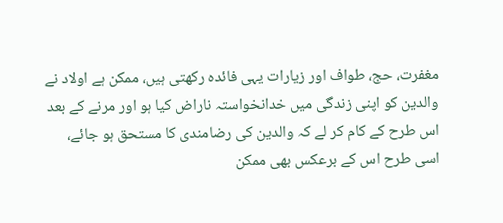مغفرت، حج، طواف اور زیارات یہی فائدہ رکھتی ہیں، ممکن ہے اولاد نے والدین کو اپنی زندگی میں خدانخواستہ ناراض کیا ہو اور مرنے کے بعد اس طرح کے کام کر لے کہ والدین کی رضامندی کا مستحق ہو جائے، اسی طرح اس کے برعکس بھی ممکن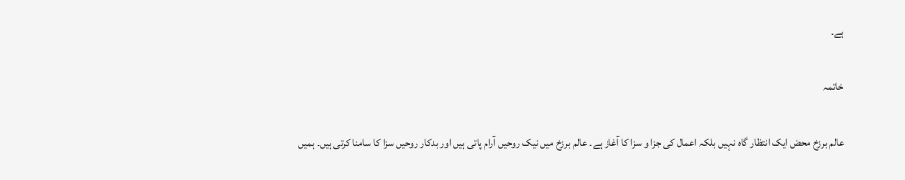ہے۔

خاتمہ

عالم برزخ محض ایک انتظار گاہ نہیں بلکہ اعمال کی جزا و سزا کا آغاز ہے۔ عالم برزخ میں نیک روحیں آرام پاتی ہیں اور بدکار روحیں سزا کا سامنا کرتی ہیں۔ ہمیں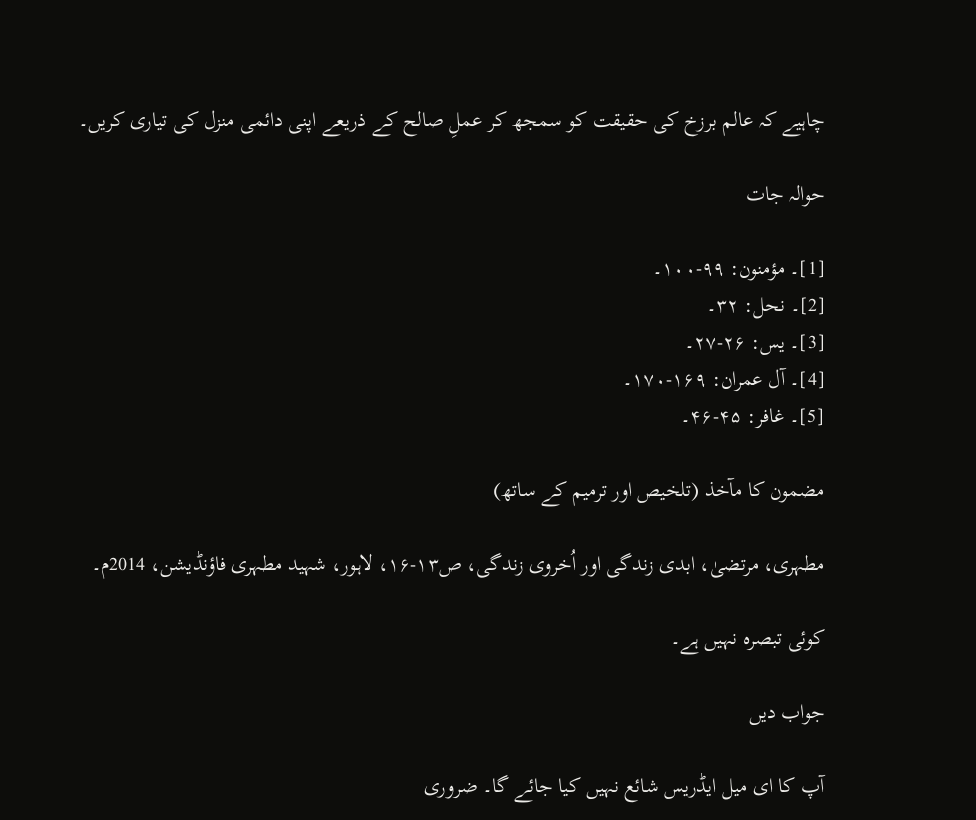چاہیے کہ عالم برزخ کی حقیقت کو سمجھ کر عملِ صالح کے ذریعے اپنی دائمی منزل کی تیاری کریں۔

حوالہ جات

[1]۔ مؤمنون: ۹۹-۱۰۰۔
[2]۔ نحل: ۳۲۔
[3]۔ یس: ۲۶-۲۷۔
[4]۔ آل عمران: ۱۶۹-۱۷۰۔
[5]۔ غافر: ۴۵-۴۶۔

مضمون کا مآخذ (تلخیص اور ترمیم کے ساتھ)

مطہری، مرتضیٰ، ابدی زندگی اور اُخروی زندگی، ص۱۳-۱۶، لاہور، شہید مطہری فاؤنڈیشن، 2014م۔

کوئی تبصرہ نہیں ہے۔

جواب دیں

آپ کا ای میل ایڈریس شائع نہیں کیا جائے گا۔ ضروری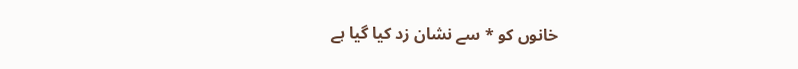خانوں کو * سے نشان زد کیا گیا ہے